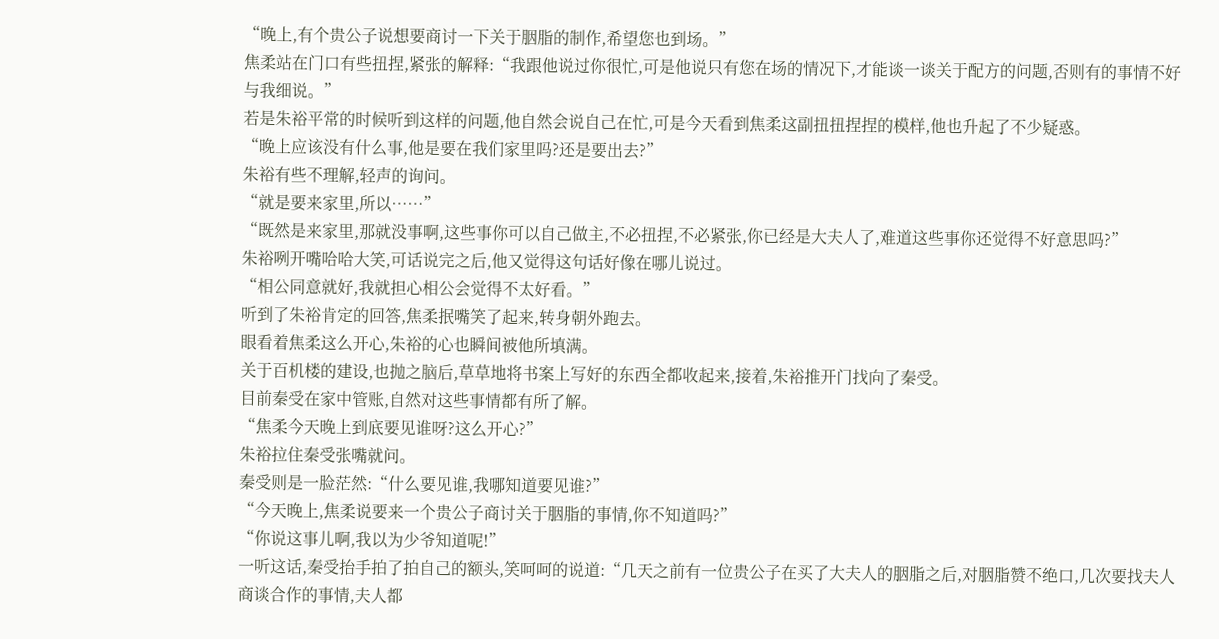“晚上,有个贵公子说想要商讨一下关于胭脂的制作,希望您也到场。”
焦柔站在门口有些扭捏,紧张的解释:“我跟他说过你很忙,可是他说只有您在场的情况下,才能谈一谈关于配方的问题,否则有的事情不好与我细说。”
若是朱裕平常的时候听到这样的问题,他自然会说自己在忙,可是今天看到焦柔这副扭扭捏捏的模样,他也升起了不少疑惑。
“晚上应该没有什么事,他是要在我们家里吗?还是要出去?”
朱裕有些不理解,轻声的询问。
“就是要来家里,所以……”
“既然是来家里,那就没事啊,这些事你可以自己做主,不必扭捏,不必紧张,你已经是大夫人了,难道这些事你还觉得不好意思吗?”
朱裕咧开嘴哈哈大笑,可话说完之后,他又觉得这句话好像在哪儿说过。
“相公同意就好,我就担心相公会觉得不太好看。”
听到了朱裕肯定的回答,焦柔抿嘴笑了起来,转身朝外跑去。
眼看着焦柔这么开心,朱裕的心也瞬间被他所填满。
关于百机楼的建设,也抛之脑后,草草地将书案上写好的东西全都收起来,接着,朱裕推开门找向了秦受。
目前秦受在家中管账,自然对这些事情都有所了解。
“焦柔今天晚上到底要见谁呀?这么开心?”
朱裕拉住秦受张嘴就问。
秦受则是一脸茫然:“什么要见谁,我哪知道要见谁?”
“今天晚上,焦柔说要来一个贵公子商讨关于胭脂的事情,你不知道吗?”
“你说这事儿啊,我以为少爷知道呢!”
一听这话,秦受抬手拍了拍自己的额头,笑呵呵的说道:“几天之前有一位贵公子在买了大夫人的胭脂之后,对胭脂赞不绝口,几次要找夫人商谈合作的事情,夫人都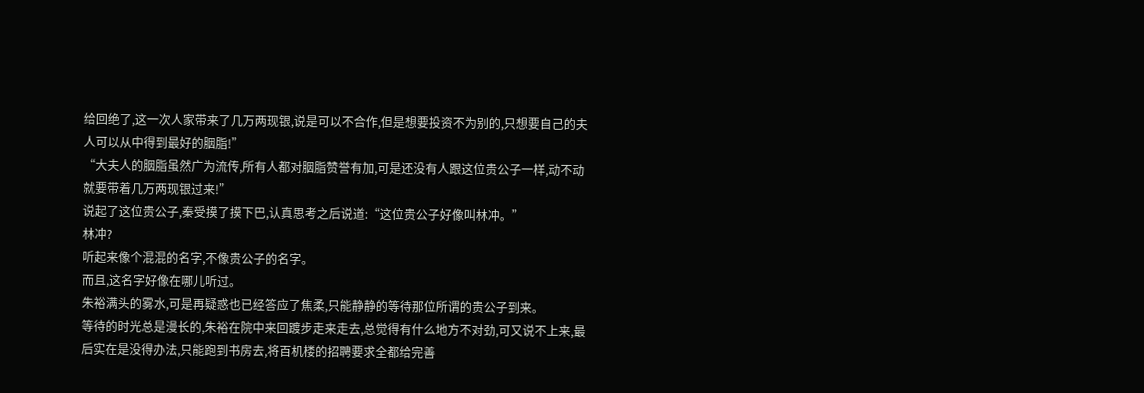给回绝了,这一次人家带来了几万两现银,说是可以不合作,但是想要投资不为别的,只想要自己的夫人可以从中得到最好的胭脂!”
“大夫人的胭脂虽然广为流传,所有人都对胭脂赞誉有加,可是还没有人跟这位贵公子一样,动不动就要带着几万两现银过来!”
说起了这位贵公子,秦受摸了摸下巴,认真思考之后说道:“这位贵公子好像叫林冲。”
林冲?
听起来像个混混的名字,不像贵公子的名字。
而且,这名字好像在哪儿听过。
朱裕满头的雾水,可是再疑惑也已经答应了焦柔,只能静静的等待那位所谓的贵公子到来。
等待的时光总是漫长的,朱裕在院中来回踱步走来走去,总觉得有什么地方不对劲,可又说不上来,最后实在是没得办法,只能跑到书房去,将百机楼的招聘要求全都给完善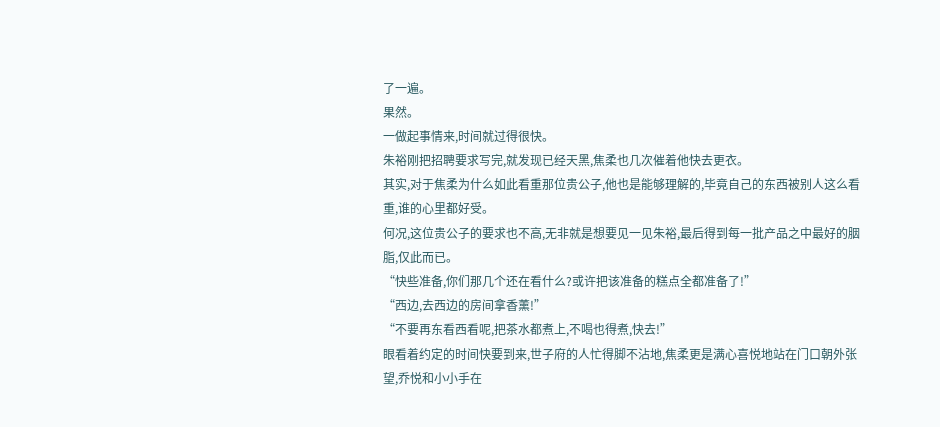了一遍。
果然。
一做起事情来,时间就过得很快。
朱裕刚把招聘要求写完,就发现已经天黑,焦柔也几次催着他快去更衣。
其实,对于焦柔为什么如此看重那位贵公子,他也是能够理解的,毕竟自己的东西被别人这么看重,谁的心里都好受。
何况,这位贵公子的要求也不高,无非就是想要见一见朱裕,最后得到每一批产品之中最好的胭脂,仅此而已。
“快些准备,你们那几个还在看什么?或许把该准备的糕点全都准备了!”
“西边,去西边的房间拿香薰!”
“不要再东看西看呢,把茶水都煮上,不喝也得煮,快去!”
眼看着约定的时间快要到来,世子府的人忙得脚不沾地,焦柔更是满心喜悦地站在门口朝外张望,乔悦和小小手在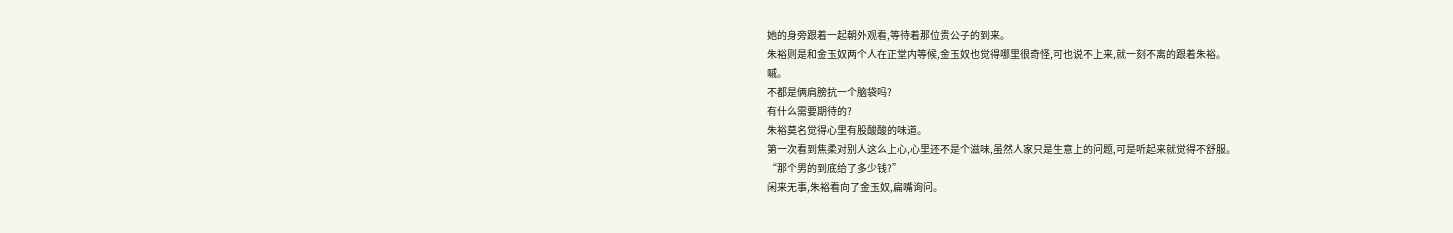她的身旁跟着一起朝外观看,等待着那位贵公子的到来。
朱裕则是和金玉奴两个人在正堂内等候,金玉奴也觉得哪里很奇怪,可也说不上来,就一刻不离的跟着朱裕。
嘁。
不都是俩肩膀抗一个脑袋吗?
有什么需要期待的?
朱裕莫名觉得心里有股酸酸的味道。
第一次看到焦柔对别人这么上心,心里还不是个滋味,虽然人家只是生意上的问题,可是听起来就觉得不舒服。
“那个男的到底给了多少钱?”
闲来无事,朱裕看向了金玉奴,扁嘴询问。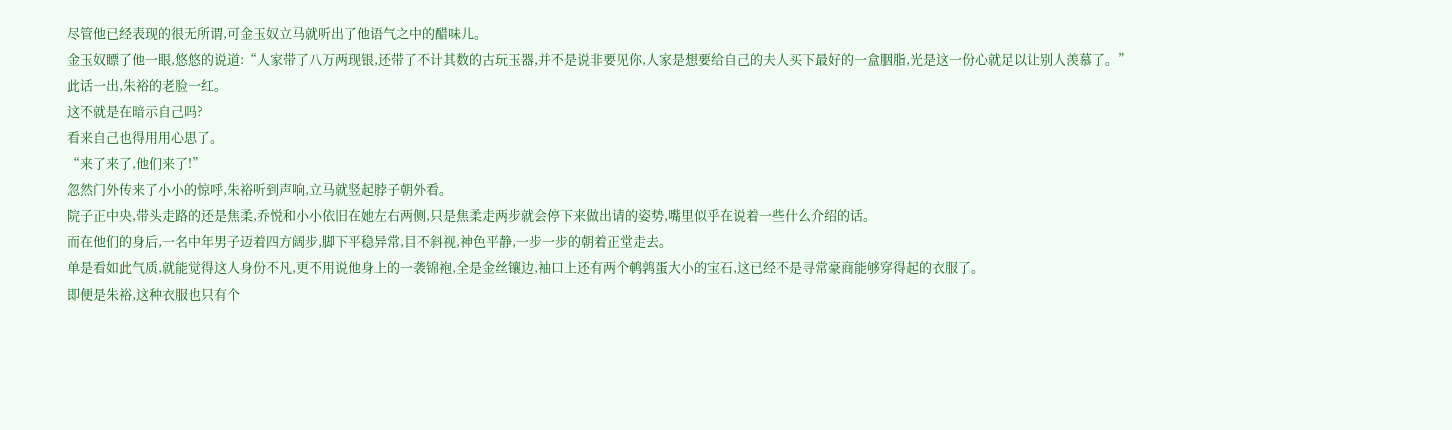尽管他已经表现的很无所谓,可金玉奴立马就听出了他语气之中的醋味儿。
金玉奴瞟了他一眼,悠悠的说道:“人家带了八万两现银,还带了不计其数的古玩玉器,并不是说非要见你,人家是想要给自己的夫人买下最好的一盒胭脂,光是这一份心就足以让别人羡慕了。”
此话一出,朱裕的老脸一红。
这不就是在暗示自己吗?
看来自己也得用用心思了。
“来了来了,他们来了!”
忽然门外传来了小小的惊呼,朱裕听到声响,立马就竖起脖子朝外看。
院子正中央,带头走路的还是焦柔,乔悦和小小依旧在她左右两侧,只是焦柔走两步就会停下来做出请的姿势,嘴里似乎在说着一些什么介绍的话。
而在他们的身后,一名中年男子迈着四方阔步,脚下平稳异常,目不斜视,神色平静,一步一步的朝着正堂走去。
单是看如此气质,就能觉得这人身份不凡,更不用说他身上的一袭锦袍,全是金丝镶边,袖口上还有两个鹌鹑蛋大小的宝石,这已经不是寻常豪商能够穿得起的衣服了。
即便是朱裕,这种衣服也只有个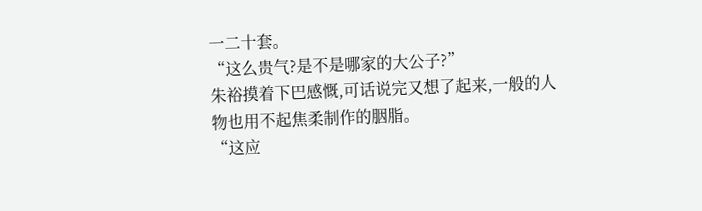一二十套。
“这么贵气?是不是哪家的大公子?”
朱裕摸着下巴感慨,可话说完又想了起来,一般的人物也用不起焦柔制作的胭脂。
“这应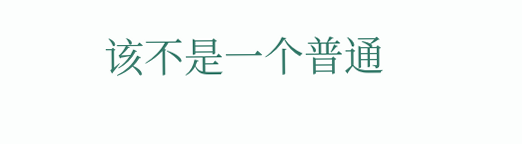该不是一个普通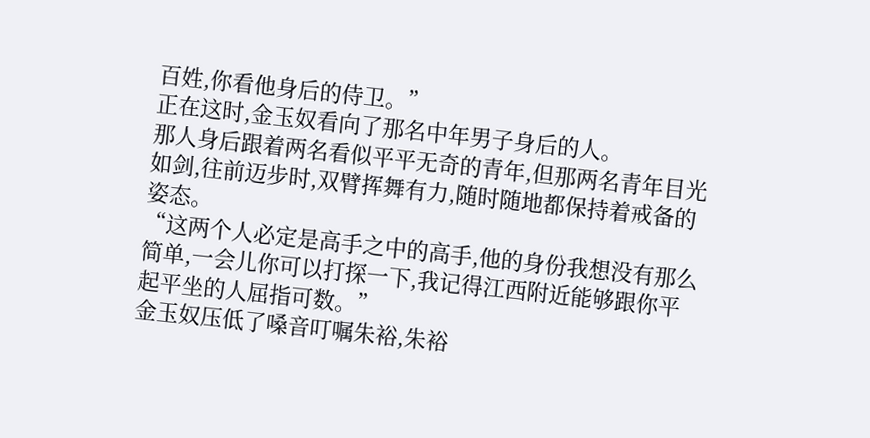百姓,你看他身后的侍卫。”
正在这时,金玉奴看向了那名中年男子身后的人。
那人身后跟着两名看似平平无奇的青年,但那两名青年目光如剑,往前迈步时,双臂挥舞有力,随时随地都保持着戒备的姿态。
“这两个人必定是高手之中的高手,他的身份我想没有那么简单,一会儿你可以打探一下,我记得江西附近能够跟你平起平坐的人屈指可数。”
金玉奴压低了嗓音叮嘱朱裕,朱裕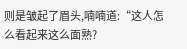则是皱起了眉头,喃喃道:“这人怎么看起来这么面熟?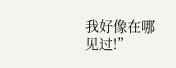我好像在哪见过!”